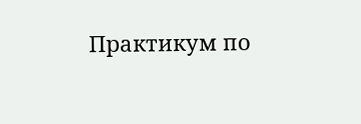Практикум по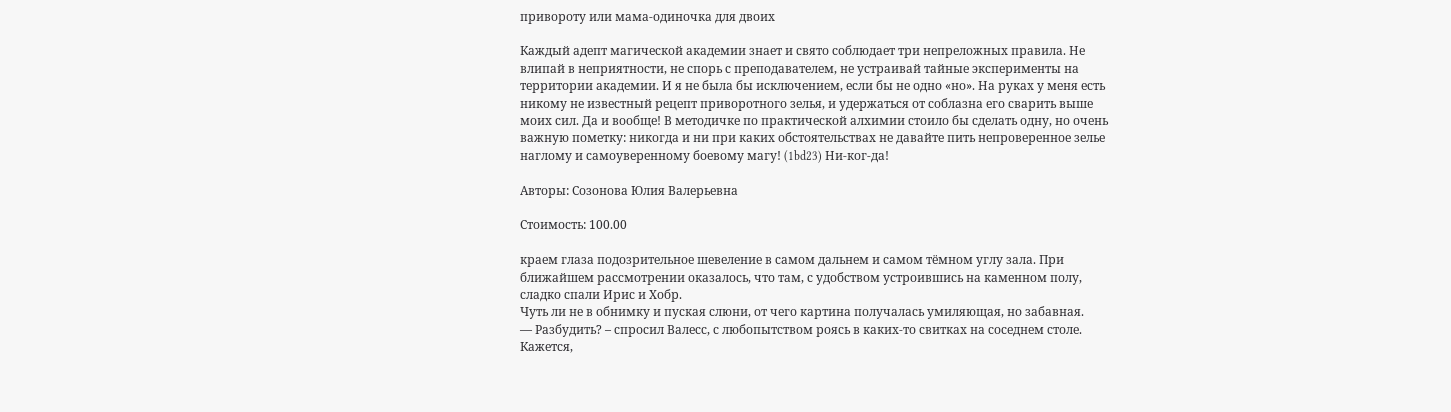привороту или мама-одиночка для двоих

Каждый адепт магической академии знает и свято соблюдает три непреложных правила. Не влипай в неприятности, не спорь с преподавателем, не устраивай тайные эксперименты на территории академии. И я не была бы исключением, если бы не одно «но». На руках у меня есть никому не известный рецепт приворотного зелья, и удержаться от соблазна его сварить выше моих сил. Да и вообще! В методичке по практической алхимии стоило бы сделать одну, но очень важную пометку: никогда и ни при каких обстоятельствах не давайте пить непроверенное зелье наглому и самоуверенному боевому магу! (1bd23) Ни-ког-да!

Авторы: Созонова Юлия Валерьевна

Стоимость: 100.00

краем глаза подозрительное шевеление в самом дальнем и самом тёмном углу зала. При ближайшем рассмотрении оказалось, что там, с удобством устроившись на каменном полу, сладко спали Ирис и Хобр.
Чуть ли не в обнимку и пуская слюни, от чего картина получалась умиляющая, но забавная.
— Разбудить? – спросил Валесс, с любопытством роясь в каких-то свитках на соседнем столе. Кажется,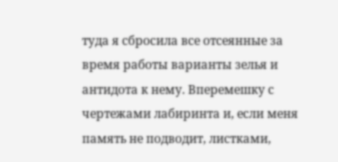туда я сбросила все отсеянные за время работы варианты зелья и антидота к нему. Вперемешку с чертежами лабиринта и, если меня память не подводит, листками,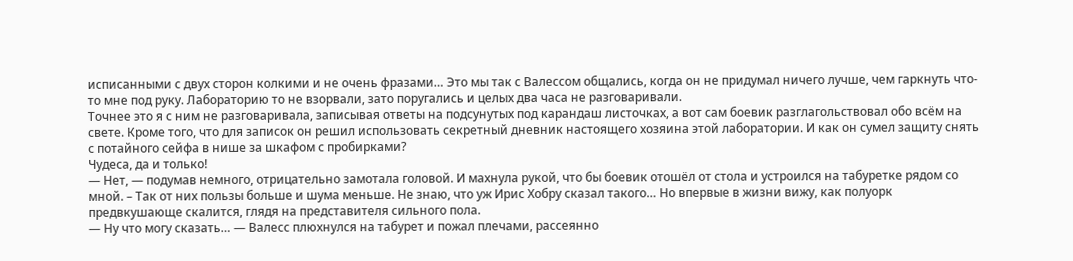исписанными с двух сторон колкими и не очень фразами… Это мы так с Валессом общались, когда он не придумал ничего лучше, чем гаркнуть что-то мне под руку. Лабораторию то не взорвали, зато поругались и целых два часа не разговаривали.
Точнее это я с ним не разговаривала, записывая ответы на подсунутых под карандаш листочках, а вот сам боевик разглагольствовал обо всём на свете. Кроме того, что для записок он решил использовать секретный дневник настоящего хозяина этой лаборатории. И как он сумел защиту снять с потайного сейфа в нише за шкафом с пробирками?
Чудеса, да и только!
— Нет, — подумав немного, отрицательно замотала головой. И махнула рукой, что бы боевик отошёл от стола и устроился на табуретке рядом со мной. – Так от них пользы больше и шума меньше. Не знаю, что уж Ирис Хобру сказал такого… Но впервые в жизни вижу, как полуорк предвкушающе скалится, глядя на представителя сильного пола.
— Ну что могу сказать… — Валесс плюхнулся на табурет и пожал плечами, рассеянно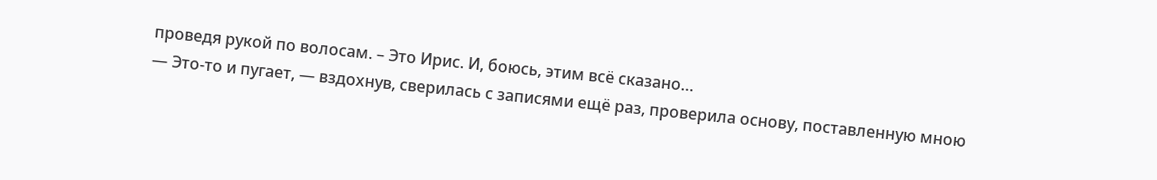проведя рукой по волосам. – Это Ирис. И, боюсь, этим всё сказано…
— Это-то и пугает, — вздохнув, сверилась с записями ещё раз, проверила основу, поставленную мною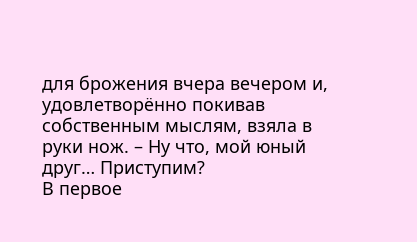для брожения вчера вечером и, удовлетворённо покивав собственным мыслям, взяла в руки нож. – Ну что, мой юный друг… Приступим?
В первое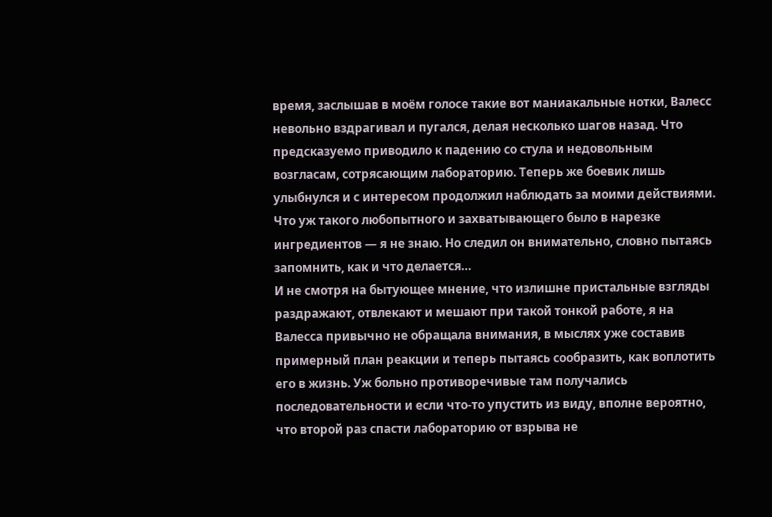время, заслышав в моём голосе такие вот маниакальные нотки, Валесс невольно вздрагивал и пугался, делая несколько шагов назад. Что предсказуемо приводило к падению со стула и недовольным возгласам, сотрясающим лабораторию. Теперь же боевик лишь улыбнулся и с интересом продолжил наблюдать за моими действиями. Что уж такого любопытного и захватывающего было в нарезке ингредиентов — я не знаю. Но следил он внимательно, словно пытаясь запомнить, как и что делается…
И не смотря на бытующее мнение, что излишне пристальные взгляды раздражают, отвлекают и мешают при такой тонкой работе, я на Валесса привычно не обращала внимания, в мыслях уже составив примерный план реакции и теперь пытаясь сообразить, как воплотить его в жизнь. Уж больно противоречивые там получались последовательности и если что-то упустить из виду, вполне вероятно, что второй раз спасти лабораторию от взрыва не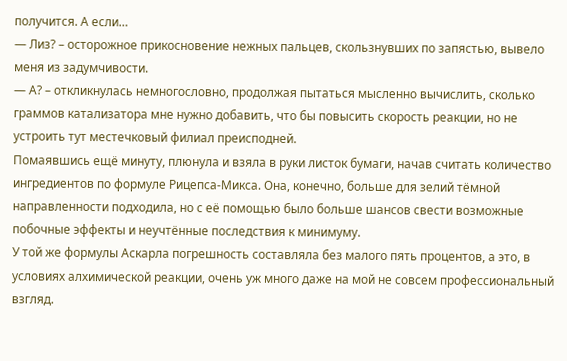получится. А если…
— Лиз? – осторожное прикосновение нежных пальцев, скользнувших по запястью, вывело меня из задумчивости.
— А? – откликнулась немногословно, продолжая пытаться мысленно вычислить, сколько граммов катализатора мне нужно добавить, что бы повысить скорость реакции, но не устроить тут местечковый филиал преисподней.
Помаявшись ещё минуту, плюнула и взяла в руки листок бумаги, начав считать количество ингредиентов по формуле Рицепса-Микса. Она, конечно, больше для зелий тёмной направленности подходила, но с её помощью было больше шансов свести возможные побочные эффекты и неучтённые последствия к минимуму.
У той же формулы Аскарла погрешность составляла без малого пять процентов, а это, в условиях алхимической реакции, очень уж много даже на мой не совсем профессиональный взгляд.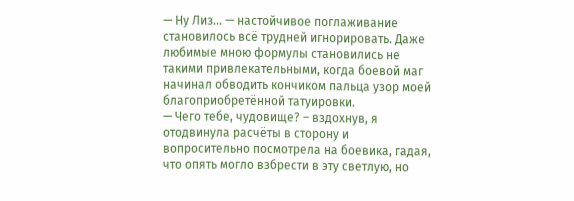— Ну Лиз… — настойчивое поглаживание становилось всё трудней игнорировать. Даже любимые мною формулы становились не такими привлекательными, когда боевой маг начинал обводить кончиком пальца узор моей благоприобретённой татуировки.
— Чего тебе, чудовище? – вздохнув, я отодвинула расчёты в сторону и вопросительно посмотрела на боевика, гадая, что опять могло взбрести в эту светлую, но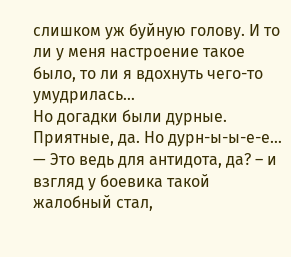слишком уж буйную голову. И то ли у меня настроение такое было, то ли я вдохнуть чего-то умудрилась…
Но догадки были дурные. Приятные, да. Но дурн-ы-ы-е-е…
— Это ведь для антидота, да? – и взгляд у боевика такой жалобный стал,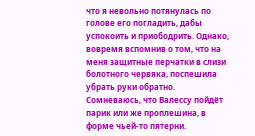что я невольно потянулась по голове его погладить, дабы успокоить и приободрить. Однако, вовремя вспомнив о том, что на меня защитные перчатки в слизи болотного червяка, поспешила убрать руки обратно.
Сомневаюсь, что Валессу пойдёт парик или же проплешина, в форме чьей-то пятерни.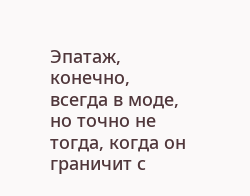Эпатаж, конечно, всегда в моде, но точно не тогда, когда он граничит с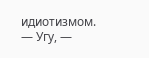идиотизмом.
— Угу, —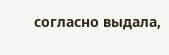согласно выдала,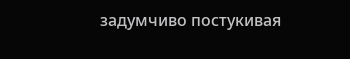задумчиво постукивая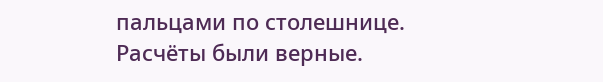пальцами по столешнице.
Расчёты были верные.